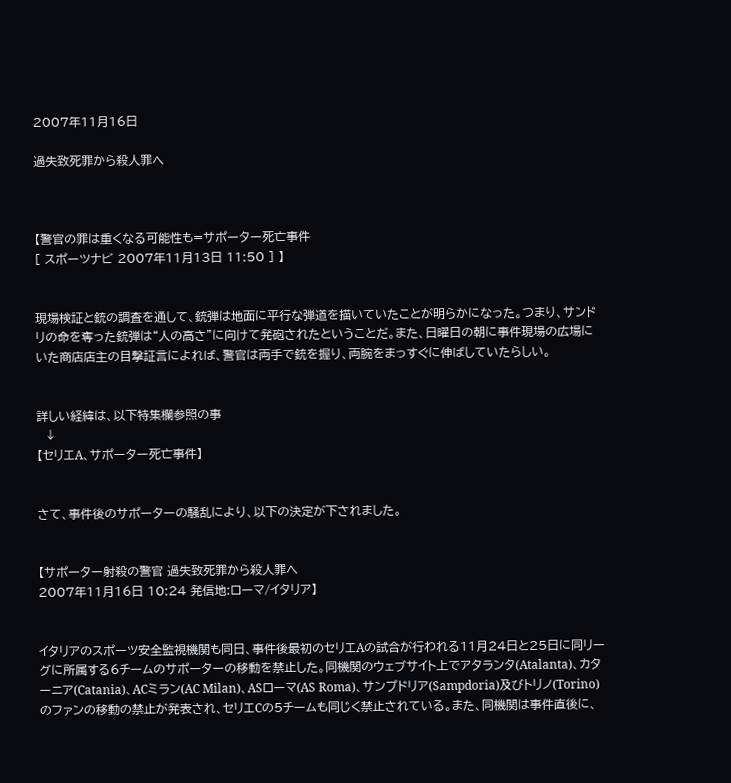2007年11月16日

過失致死罪から殺人罪へ



【警官の罪は重くなる可能性も=サポーター死亡事件
[ スポーツナビ 2007年11月13日 11:50 ] 】


現場検証と銃の調査を通して、銃弾は地面に平行な弾道を描いていたことが明らかになった。つまり、サンドリの命を奪った銃弾は“人の高さ”に向けて発砲されたということだ。また、日曜日の朝に事件現場の広場にいた商店店主の目撃証言によれば、警官は両手で銃を握り、両腕をまっすぐに伸ばしていたらしい。


詳しい経緯は、以下特集欄参照の事
  ↓
【セリエA、サポーター死亡事件】


さて、事件後のサポーターの騒乱により、以下の決定が下されました。


【サポーター射殺の警官 過失致死罪から殺人罪へ
2007年11月16日 10:24 発信地:ローマ/イタリア】


イタリアのスポーツ安全監視機関も同日、事件後最初のセリエAの試合が行われる11月24日と25日に同リーグに所属する6チームのサポーターの移動を禁止した。同機関のウェブサイト上でアタランタ(Atalanta)、カターニア(Catania)、ACミラン(AC Milan)、ASローマ(AS Roma)、サンプドリア(Sampdoria)及びトリノ(Torino)のファンの移動の禁止が発表され、セリエCの5チームも同じく禁止されている。また、同機関は事件直後に、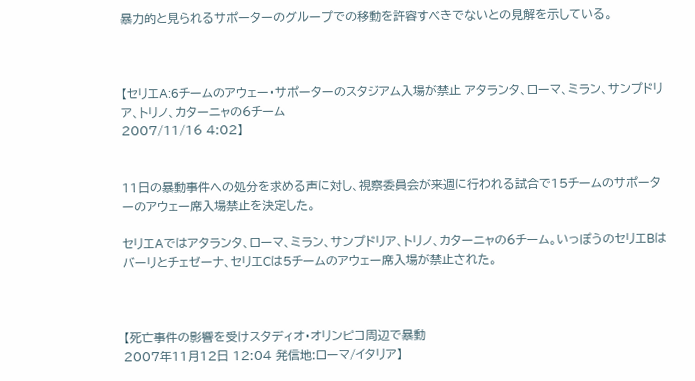暴力的と見られるサポーターのグループでの移動を許容すべきでないとの見解を示している。



【セリエA:6チームのアウェー・サポーターのスタジアム入場が禁止 アタランタ、ローマ、ミラン、サンプドリア、トリノ、カターニャの6チーム
2007/11/16 4:02】


11日の暴動事件への処分を求める声に対し、視察委員会が来週に行われる試合で15チームのサポーターのアウェー席入場禁止を決定した。

セリエAではアタランタ、ローマ、ミラン、サンプドリア、トリノ、カターニャの6チーム。いっぽうのセリエBはバーリとチェゼーナ、セリエCは5チームのアウェー席入場が禁止された。



【死亡事件の影響を受けスタディオ・オリンピコ周辺で暴動
2007年11月12日 12:04 発信地:ローマ/イタリア】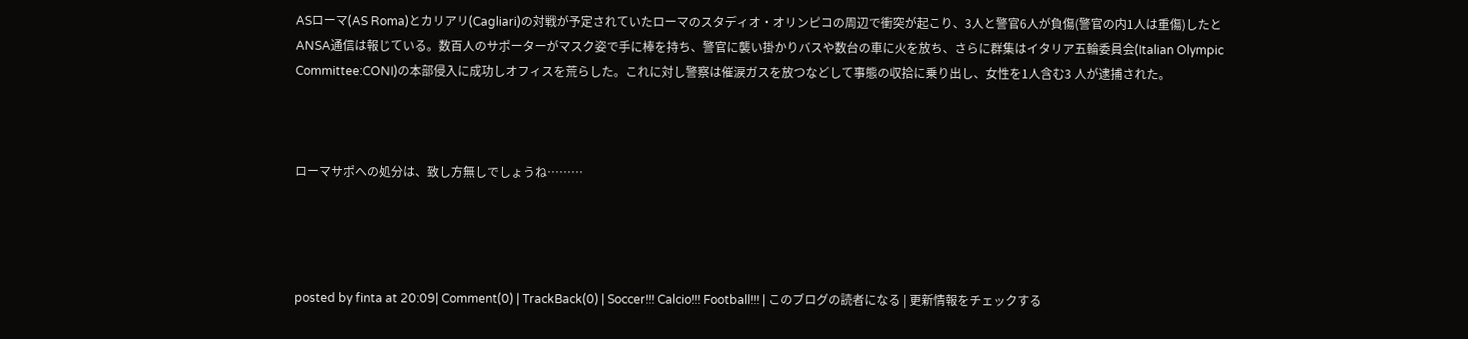ASローマ(AS Roma)とカリアリ(Cagliari)の対戦が予定されていたローマのスタディオ・オリンピコの周辺で衝突が起こり、3人と警官6人が負傷(警官の内1人は重傷)したとANSA通信は報じている。数百人のサポーターがマスク姿で手に棒を持ち、警官に襲い掛かりバスや数台の車に火を放ち、さらに群集はイタリア五輪委員会(Italian Olympic Committee:CONI)の本部侵入に成功しオフィスを荒らした。これに対し警察は催涙ガスを放つなどして事態の収拾に乗り出し、女性を1人含む3 人が逮捕された。



ローマサポへの処分は、致し方無しでしょうね………




posted by finta at 20:09| Comment(0) | TrackBack(0) | Soccer!!! Calcio!!! Football!!! | このブログの読者になる | 更新情報をチェックする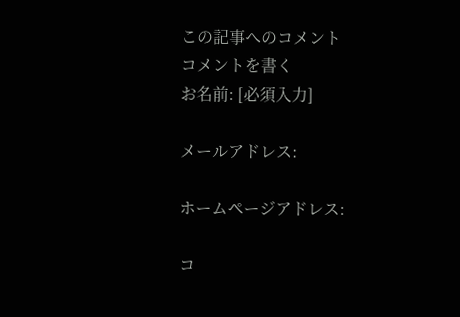この記事へのコメント
コメントを書く
お名前: [必須入力]

メールアドレス:

ホームページアドレス:

コ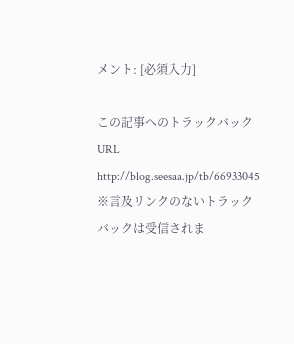メント: [必須入力]

この記事へのトラックバックURL
http://blog.seesaa.jp/tb/66933045
※言及リンクのないトラックバックは受信されま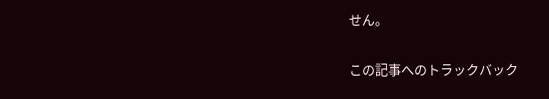せん。

この記事へのトラックバック